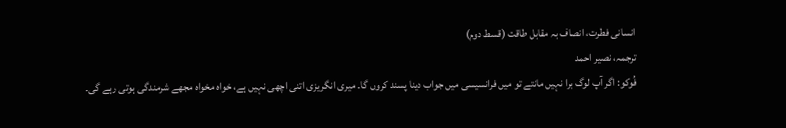انسانی فطرت، انصاف بہ مقابل طاقت (قسط دوم)
ترجمہ، نصیر احمد
فُوکو: اگر آپ لوگ برا نہیں مانتے تو میں فرانسیسی میں جواب دینا پسند کروں گا۔ میری انگریزی اتنی اچھی نہیں ہے، خواہ مخواہ مجھے شرمندگی ہوتی رہے گی۔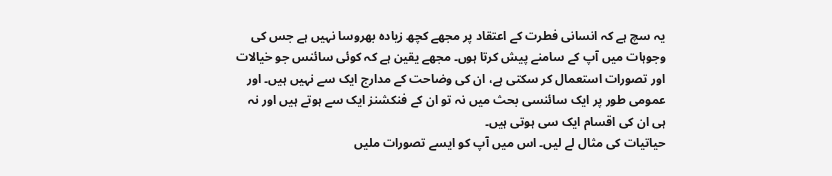یہ سچ ہے کہ انسانی فطرت کے اعتقاد پر مجھے کچھ زیادہ بھروسا نہیں ہے جس کی وجوہات میں آپ کے سامنے پیش کرتا ہوں۔ مجھے یقین ہے کہ کوئی سائنس جو خیالات اور تصورات استعمال کر سکتی ہے، ان کی وضاحت کے مدارج ایک سے نہیں ہیں۔ اور عمومی طور پر ایک سائنسی بحث میں نہ تو ان کے فنکشنز ایک سے ہوتے ہیں اور نہ ہی ان کی اقسام ایک سی ہوتی ہیں۔
حیاتیات کی مثال لے لیں۔ اس میں آپ کو ایسے تصورات ملیں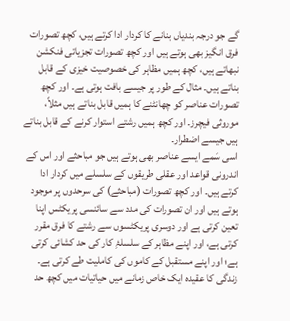گے جو درجہ بندیاں بنانے کا کردار ادا کرتے ہیں، کچھ تصورات فرق انگیز بھی ہوتے ہیں اور کچھ تصورات تجزیاتی فنکشن نبھاتے ہیں، کچھ ہمیں مظاہر کی خصوصیت خیزی کے قابل بناتے ہیں۔ مثال کے طور پر جیسے بافت ہوتی ہے۔ اور کچھ تصورات عناصر کو چھانٹنے کا ہمیں قابل بناتے ہیں مثلاً، موروثی فیچرز۔ اور کچھ ہمیں رشتے استوار کرنے کے قابل بناتے ہیں جیسے اضطرار۔
اسی سَمے ایسے عناصر بھی ہوتے ہیں جو مباحثے اور اس کے اندرونی قواعد اور عقلی طریقوں کے سلسلے میں کردار ادا کرتے ہیں۔ اور کچھ تصورات (مباحثے) کی سرحدوں پر موجود ہوتے ہیں اور ان تصورات کی مدد سے سائنسی پریکٹس اپنا تعین کرتی ہے اور دوسری پریکٹسوں سے رشتے کا فرق مقرر کرتی ہے، اور اپنے مظاہر کے سلسلۂِ کار کی حد کشائی کرتی ہے؛ اور اپنے مستقبل کے کاموں کی کاملیت طے کرتی ہے۔ زندگی کا عقیدہ ایک خاص زمانے میں حیاتیات میں کچھ حد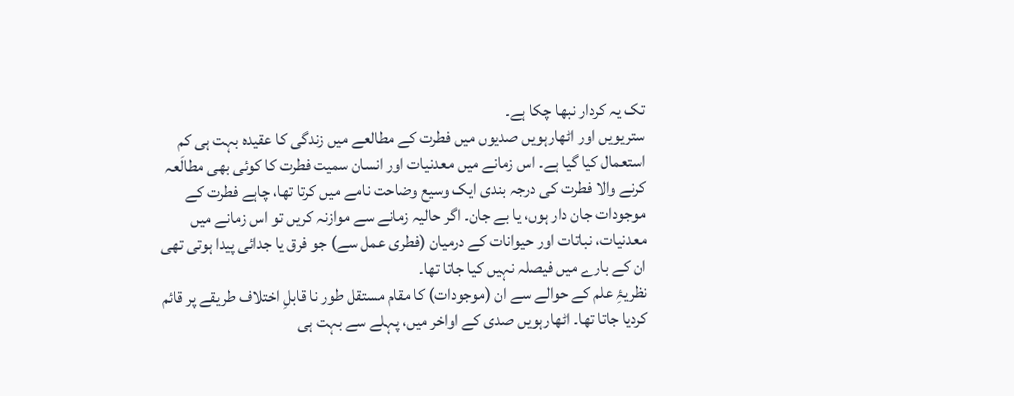تک یہ کردار نبھا چکا ہے۔
ستریویں اور اٹھارہویں صدیوں میں فطرت کے مطالعے میں زندگی کا عقیدہ بہت ہی کم استعمال کیا گیا ہے۔ اس زمانے میں معدنیات اور انسان سمیت فطرت کا کوئی بھی مطالَعہ کرنے والا فطرت کی درجہ بندی ایک وسیع وضاحت نامے میں کرتا تھا، چاہے فطرت کے موجودات جان دار ہوں، یا بے جان۔ اگر حالیہ زمانے سے موازنہ کریں تو اس زمانے میں معدنیات، نباتات اور حیوانات کے درمیان (فطری عمل سے) جو فرق یا جدائی پیدا ہوتی تھی ان کے بارے میں فیصلہ نہیں کیا جاتا تھا۔
نظریۂِ علم کے حوالے سے ان (موجودات) کا مقام مستقل طور نا قابلِ اختلاف طریقے پر قائم کردیا جاتا تھا۔ اٹھارہویں صدی کے اواخر میں، پہلے سے بہت ہی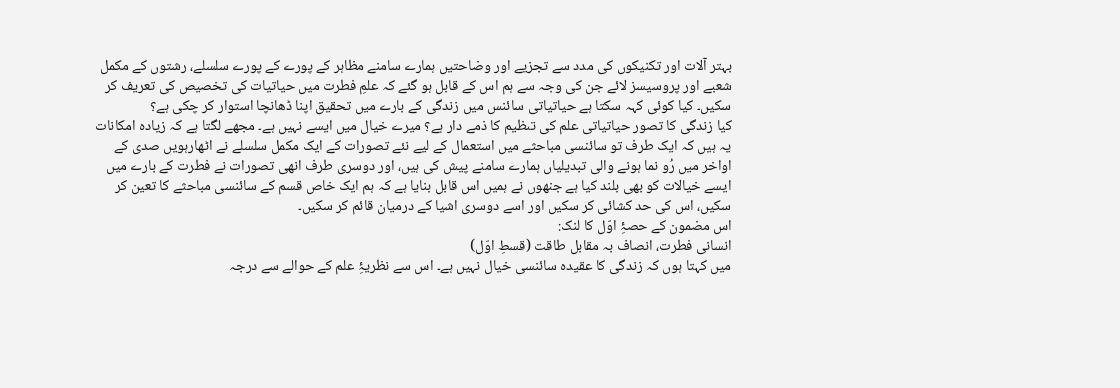بہتر آلات اور تکنیکوں کی مدد سے تجزیے اور وضاحتیں ہمارے سامنے مظاہر کے پورے کے پورے سلسلے، رشتوں کے مکمل شعبے اور پروسیسز لائے جن کی وجہ سے ہم اس کے قابل ہو گئے کہ علمِ فطرت میں حیاتیات کی تخصیص کی تعریف کر سکیں۔ کیا کوئی کہہ سکتا ہے حیاتیاتی سائنس میں زندگی کے بارے میں تحقیق اپنا ڈھانچا استوار کر چکی ہے؟
کیا زندگی کا تصور حیاتیاتی علم کی تںظیم کا ذمے دار ہے؟ میرے خیال میں ایسے نہیں ہے۔ مجھے لگتا ہے کہ زیادہ امکانات یہ ہیں کہ ایک طرف تو سائنسی مباحثے میں استعمال کے لیے نئے تصورات کے ایک مکمل سلسلے نے اٹھارہویں صدی کے اواخر میں رُو نما ہونے والی تبدیلیاں ہمارے سامنے پیش کی ہیں، اور دوسری طرف انھی تصورات نے فطرت کے بارے میں ایسے خیالات کو بھی بلند کیا ہے جنھوں نے ہمیں اس قابل بنایا ہے کہ ہم ایک خاص قسم کے سائنسی مباحثے کا تعین کر سکیں، اس کی حد کشائی کر سکیں اور اسے دوسری اشیا کے درمیان قائم کر سکیں۔
اس مضمون کے حصۂِ اوّل کا لنک:
انسانی فطرت، انصاف بہ مقابل طاقت (قسطِ اوّل)
میں کہتا ہوں کہ زندگی کا عقیدہ سائنسی خیال نہیں ہے۔ اس سے نظریۂِ علم کے حوالے سے درجہ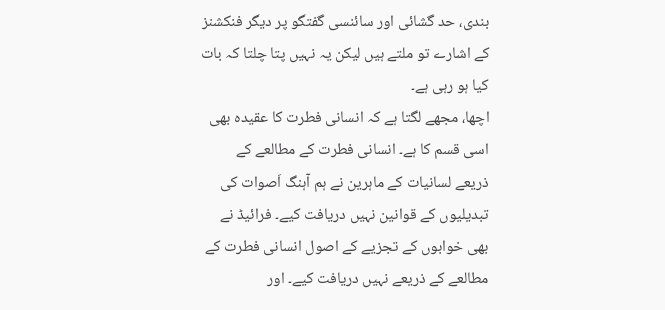بندی، حد گشائی اور سائنسی گفتگو پر دیگر فنکشنز کے اشارے تو ملتے ہیں لیکن یہ نہیں پتا چلتا کہ بات کیا ہو رہی ہے۔
اچھا، مجھے لگتا ہے کہ انسانی فطرت کا عقیدہ بھی اسی قسم کا ہے۔ انسانی فطرت کے مطالعے کے ذریعے لسانیات کے ماہرین نے ہم آہنگ اَصوات کی تبدیلیوں کے قوانین نہیں دریافت کیے۔ فرائیڈ نے بھی خوابوں کے تجزیے کے اصول انسانی فطرت کے مطالعے کے ذریعے نہیں دریافت کیے۔ اور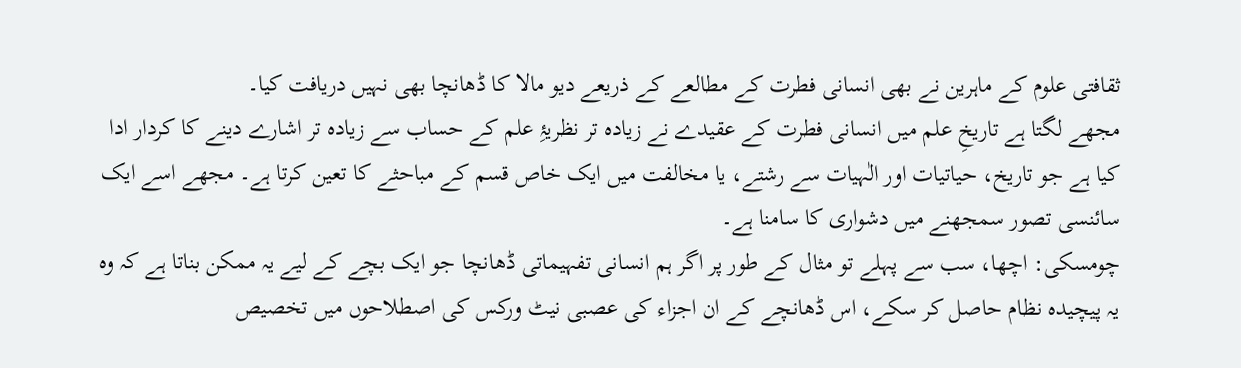ثقافتی علوم کے ماہرین نے بھی انسانی فطرت کے مطالعے کے ذریعے دیو مالا کا ڈھانچا بھی نہیں دریافت کیا۔
مجھے لگتا ہے تاریخِ علم میں انسانی فطرت کے عقیدے نے زیادہ تر نظریۂِ علم کے حساب سے زیادہ تر اشارے دینے کا کردار ادا کیا ہے جو تاریخ، حیاتیات اور الٰہیات سے رشتے، یا مخالفت میں ایک خاص قسم کے مباحثے کا تعین کرتا ہے۔ مجھے اسے ایک سائنسی تصور سمجھنے میں دشواری کا سامنا ہے۔
چومسکی: اچھا، سب سے پہلے تو مثال کے طور پر اگر ہم انسانی تفہیماتی ڈھانچا جو ایک بچے کے لیے یہ ممکن بناتا ہے کہ وہ یہ پیچیدہ نظام حاصل کر سکے، اس ڈھانچے کے ان اجزاء کی عصبی نیٹ ورکس کی اصطلاحوں میں تخصیص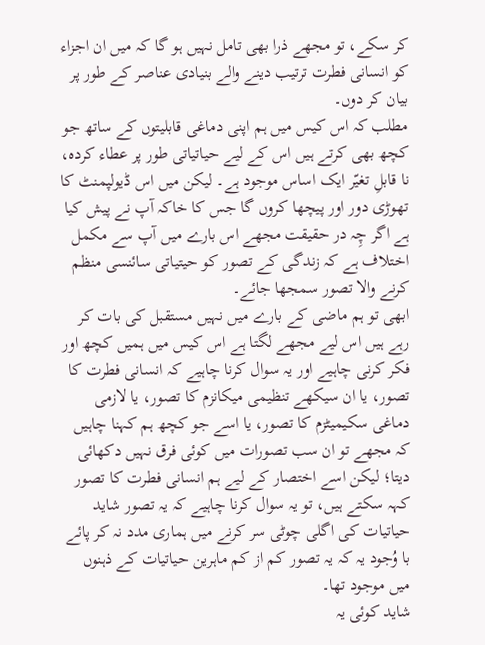کر سکے، تو مجھے ذرا بھی تامل نہیں ہو گا کہ میں ان اجزاء کو انسانی فطرت ترتیب دینے والے بنیادی عناصر کے طور پر بیان کر دوں۔
مطلب کہ اس کیس میں ہم اپنی دماغی قابلیتوں کے ساتھ جو کچھ بھی کرتے ہیں اس کے لیے حیاتیاتی طور پر عطاء کردہ، نا قابلِ تغیّر ایک اساس موجود ہے۔ لیکن میں اس ڈیولپمنٹ کا تھوڑی دور اور پیچھا کروں گا جس کا خاکہ آپ نے پیش کیا ہے اگر چِہ در حقیقت مجھے اس بارے میں آپ سے مکمل اختلاف ہے کہ زندگی کے تصور کو حیتیاتی سائنسی منظم کرنے والا تصور سمجھا جائے۔
ابھی تو ہم ماضی کے بارے میں نہیں مستقبل کی بات کر رہے ہیں اس لیے مجھے لگتا ہے اس کیس میں ہمیں کچھ اور فکر کرنی چاہیے اور یہ سوال کرنا چاہیے کہ انسانی فطرت کا تصور، یا ان سیکھے تنظیمی میکانزم کا تصور، یا لازمی دماغی سکیمیٹزم کا تصور، یا اسے جو کچھ ہم کہنا چاہیں کہ مجھے تو ان سب تصورات میں کوئی فرق نہیں دکھائی دیتا؛ لیکن اسے اختصار کے لیے ہم انسانی فطرت کا تصور کہہ سکتے ہیں، تو یہ سوال کرنا چاہیے کہ یہ تصور شاید حیاتیات کی اگلی چوٹی سر کرنے میں ہماری مدد نہ کر پائے با وُجود یہ کہ یہ تصور کم از کم ماہرین حیاتیات کے ذہنوں میں موجود تھا۔
شاید کوئی یہ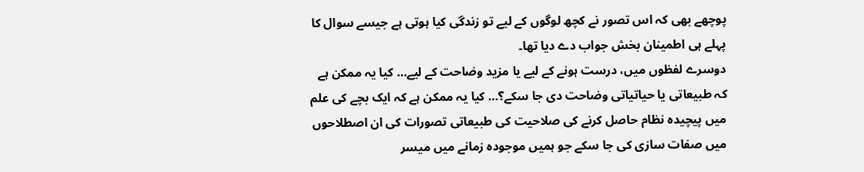پوچھے بھی کہ اس تصور نے کچھ لوگوں کے لیے تو زندگی کیا ہوتی ہے جیسے سوال کا پہلے ہی اطمینان بخش جواب دے دیا تھا۔
دوسرے لفظوں میں، درست ہونے کے لیے یا مزید وضاحت کے لیے… کیا یہ ممکن ہے کہ طبیعاتی یا حیاتیاتی وضاحت دی جا سکے؟… کیا یہ ممکن ہے کہ ایک بچے کی علم میں پیچیدہ نظام حاصل کرنے کی صلاحیت کی طبیعاتی تصورات کی ان اصطلاحوں میں صفات سازی کی جا سکے جو ہمیں موجودہ زمانے میں میسر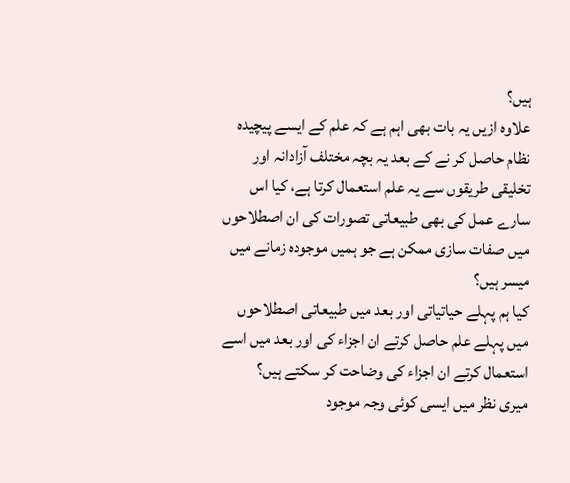ہیں؟
علاوہ ازیں یہ بات بھی اہم ہے کہ علم کے ایسے پیچیدہ نظام حاصل کر نے کے بعد یہ بچہ مختلف آزادانہ اور تخلیقی طریقوں سے یہ علم استعمال کرتا ہے، کیا اس سارے عمل کی بھی طبیعاتی تصورات کی ان اصطلاحوں میں صفات سازی ممکن ہے جو ہمیں موجودہ زمانے میں میسر ہیں؟
کیا ہم پہلے حیاتیاتی اور بعد میں طبیعاتی اصطلاحوں میں پہلے علم حاصل کرتے ان اجزاء کی اور بعد میں اسے استعمال کرتے ان اجزاء کی وضاحت کر سکتے ہیں؟
میری نظر میں ایسی کوئی وجہ موجود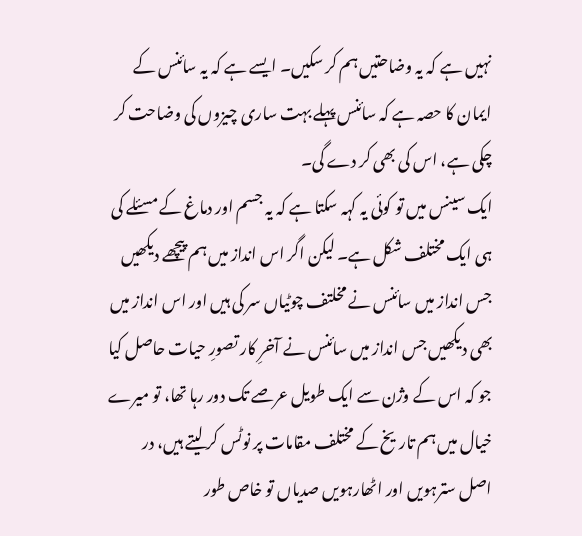نہیں ہے کہ یہ وضاحتیں ہم کر سکیں۔ ایسے ہے کہ یہ سائنس کے ایمان کا حصہ ہے کہ سائنس پہلے بہت ساری چیزوں کی وضاحت کر چکی ہے، اس کی بھی کر دے گی۔
ایک سینس میں تو کوئی یہ کہہ سکتا ہے کہ یہ جسم اور دماغ کے مسئلے کی ہی ایک مختلف شکل ہے۔ لیکن اگر اس انداز میں ہم پیچھے دیکھیں جس انداز میں سائنس نے مخلتف چوٹیاں سر کی ہیں اور اس انداز میں بھی دیکھیں جس انداز میں سائنس نے آخرِ کار تصورِ حیات حاصل کیا جو کہ اس کے وژن سے ایک طویل عرصے تک دور رہا تھا، تو میرے خیال میں ہم تاریخ کے مختلف مقامات پر نوٹس کر لیتے ہیں، در اصل سترہویں اور اٹھارہویں صدیاں تو خاص طور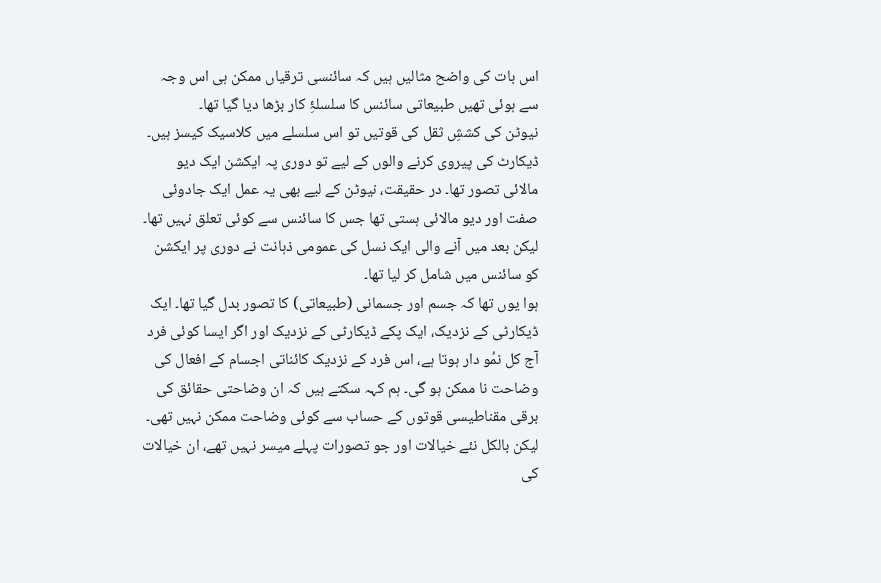اس بات کی واضح مثالیں ہیں کہ سائنسی ترقیاں ممکن ہی اس وجہ سے ہوئی تھیں طبیعاتی سائنس کا سلسلۂِ کار بڑھا دیا گیا تھا۔
نیوٹن کی کششِ ثقل کی قوتیں تو اس سلسلے میں کلاسیک کیسز ہیں۔ ڈیکارٹ کی پیروی کرنے والوں کے لیے تو دوری پہ ایکشن ایک دیو مالائی تصور تھا۔ در حقیقت، نیوٹن کے لیے بھی یہ عمل ایک جادوئی صفت اور دیو مالائی ہستی تھا جس کا سائنس سے کوئی تعلق نہیں تھا۔ لیکن بعد میں آنے والی ایک نسل کی عمومی ذہانت نے دوری پر ایکشن کو سائنس میں شامل کر لیا تھا۔
ہوا یوں تھا کہ جسم اور جسمانی (طبیعاتی) کا تصور بدل گیا تھا۔ ایک ڈیکارٹی کے نزدیک، ایک پکے ڈیکارٹی کے نزدیک اور اگر ایسا کوئی فرد آج کل نمُو دار ہوتا ہے، اس فرد کے نزدیک کائناتی اجسام کے افعال کی وضاحت نا ممکن ہو گی۔ ہم کہہ سکتے ہیں کہ ان وضاحتی حقائق کی برقی مقناطیسی قوتوں کے حساب سے کوئی وضاحت ممکن نہیں تھی۔
لیکن بالکل نئے خیالات اور جو تصورات پہلے میسر نہیں تھے، ان خیالات کی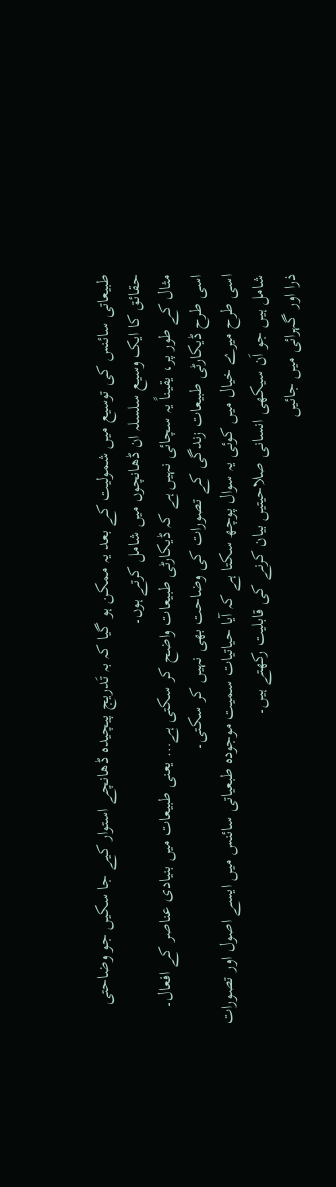طبیعاتی سائنس کی توسیع میں شمولیت کے بعد یہ ممکن ہو گیا کہ بہ تَدریج پیچیدہ ڈھانچے استوار کیے جا سکیں جو وضاحتی حقائق کا ایک وسیع سلسلہ ان ڈھانچوں میں شامل کرتے ہوں۔
مثال کے طور پر، یقیناً یہ سچائی نہیں ہے کہ ڈیکارٹی طبیعات واضح کر سکتی ہے… یعنی طبیعات میں بنیادی عناصر کے افعال۔ اسی طرح ڈیکارٹی طبیعات زندگی کے تصورات کی وضاحت بھی نہیں کر سکتی۔
اسی طرح میرے خیال میں کوئی یہ سوال پوچھ سکتا ہے کہ آیا حیاتیات سمیت موجودہ طبعیاتی سائنس میں ایسے اصول اور تصورات شامل ہیں جو اَن سیکھی انسانی صلاحیتیں بیان کرنے کی قابلیت رکھتے ہیں۔
ذرا اور گہرائی میں جائیں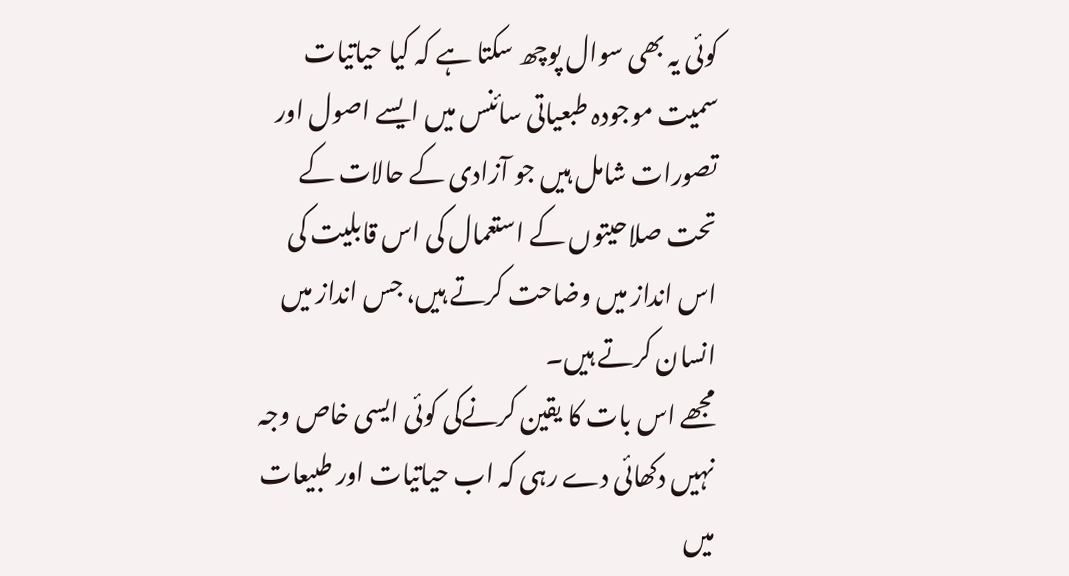کوئی یہ بھی سوال پوچھ سکتا ہے کہ کیا حیاتیات سمیت موجودہ طبعیاتی سائنس میں ایسے اصول اور تصورات شامل ہیں جو آزادی کے حالات کے تحت صلاحیتوں کے استعمال کی اس قابلیت کی اس انداز میں وضاحت کرتے ہیں، جس انداز میں انسان کرتے ہیں۔
مجھے اس بات کا یقین کرنےکی کوئی ایسی خاص وجہ نہیں دکھائی دے رہی کہ اب حیاتیات اور طبیعات میں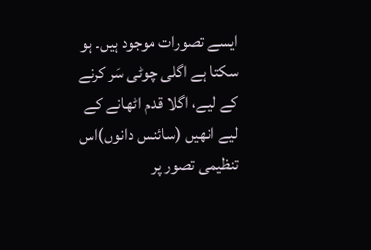ایسے تصورات موجود ہیں۔ ہو سکتا ہے اگلی چوٹی سَر کرنے کے لیے، اگلا قدم اٹھانے کے لیے انھیں (سائنس دانوں)اس تنظیمی تصور پر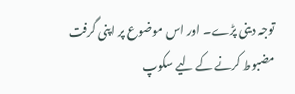توجہ دینی پڑے۔ اور اس موضوع پر اپنی گرفت مضبوط کرنے کے لیے سکوپ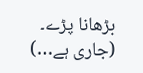بڑھانا پڑے۔
(جاری ہے…)